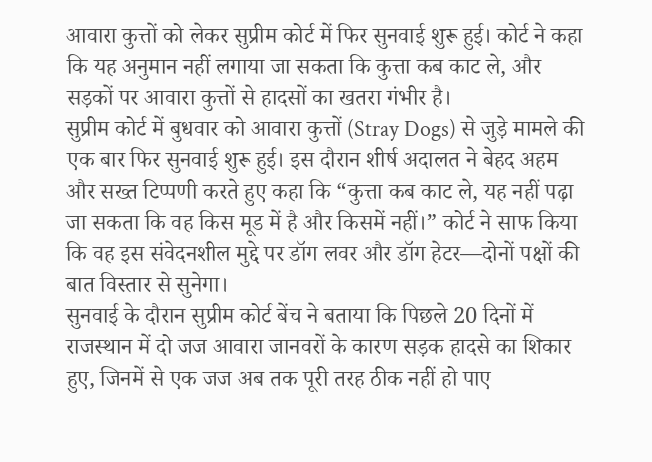आवारा कुत्तों को लेकर सुप्रीम कोर्ट में फिर सुनवाई शुरू हुई। कोर्ट ने कहा कि यह अनुमान नहीं लगाया जा सकता कि कुत्ता कब काट ले, और सड़कों पर आवारा कुत्तों से हादसों का खतरा गंभीर है।
सुप्रीम कोर्ट में बुधवार को आवारा कुत्तों (Stray Dogs) से जुड़े मामले की एक बार फिर सुनवाई शुरू हुई। इस दौरान शीर्ष अदालत ने बेहद अहम और सख्त टिप्पणी करते हुए कहा कि “कुत्ता कब काट ले, यह नहीं पढ़ा जा सकता कि वह किस मूड में है और किसमें नहीं।” कोर्ट ने साफ किया कि वह इस संवेदनशील मुद्दे पर डॉग लवर और डॉग हेटर—दोनों पक्षों की बात विस्तार से सुनेगा।
सुनवाई के दौरान सुप्रीम कोर्ट बेंच ने बताया कि पिछले 20 दिनों में राजस्थान में दो जज आवारा जानवरों के कारण सड़क हादसे का शिकार हुए, जिनमें से एक जज अब तक पूरी तरह ठीक नहीं हो पाए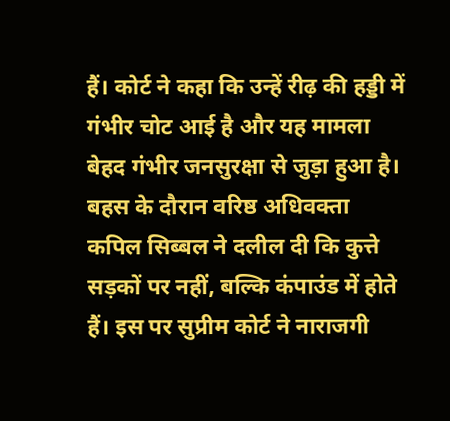हैं। कोर्ट ने कहा कि उन्हें रीढ़ की हड्डी में गंभीर चोट आई है और यह मामला बेहद गंभीर जनसुरक्षा से जुड़ा हुआ है।
बहस के दौरान वरिष्ठ अधिवक्ता कपिल सिब्बल ने दलील दी कि कुत्ते सड़कों पर नहीं, बल्कि कंपाउंड में होते हैं। इस पर सुप्रीम कोर्ट ने नाराजगी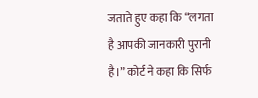जताते हुए कहा कि “लगता है आपकी जानकारी पुरानी है।” कोर्ट ने कहा कि सिर्फ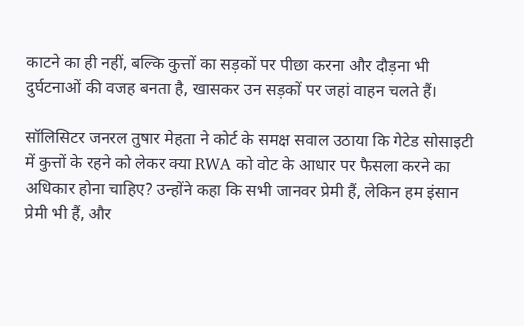काटने का ही नहीं, बल्कि कुत्तों का सड़कों पर पीछा करना और दौड़ना भी दुर्घटनाओं की वजह बनता है, खासकर उन सड़कों पर जहां वाहन चलते हैं।

सॉलिसिटर जनरल तुषार मेहता ने कोर्ट के समक्ष सवाल उठाया कि गेटेड सोसाइटी में कुत्तों के रहने को लेकर क्या RWA को वोट के आधार पर फैसला करने का अधिकार होना चाहिए? उन्होंने कहा कि सभी जानवर प्रेमी हैं, लेकिन हम इंसान प्रेमी भी हैं, और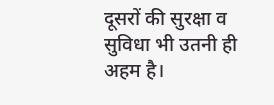दूसरों की सुरक्षा व सुविधा भी उतनी ही अहम है।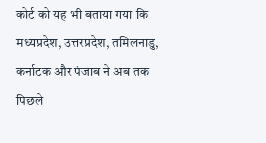कोर्ट को यह भी बताया गया कि मध्यप्रदेश, उत्तरप्रदेश, तमिलनाडु, कर्नाटक और पंजाब ने अब तक पिछले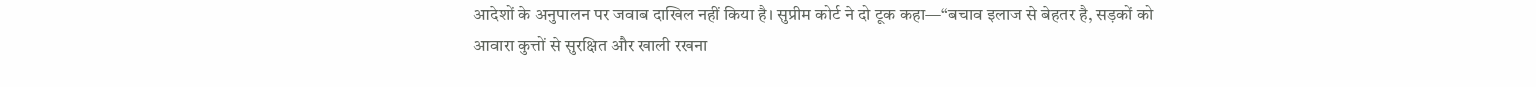आदेशों के अनुपालन पर जवाब दाखिल नहीं किया है। सुप्रीम कोर्ट ने दो टूक कहा—“बचाव इलाज से बेहतर है, सड़कों को आवारा कुत्तों से सुरक्षित और खाली रखना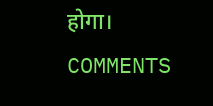होगा।
COMMENTS